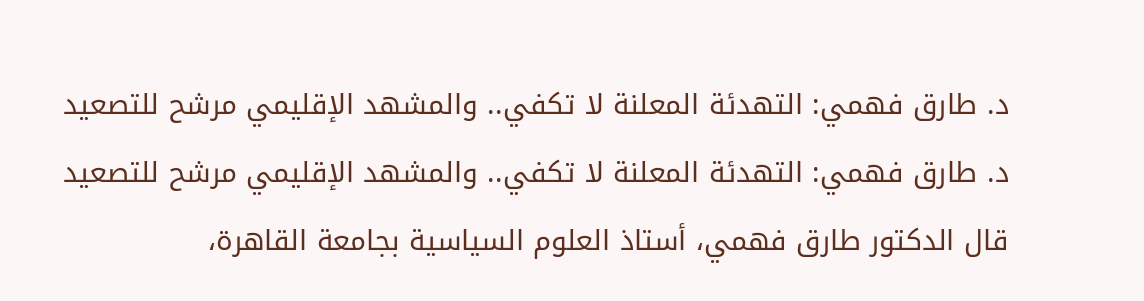د. طارق فهمي: التهدئة المعلنة لا تكفي.. والمشهد الإقليمي مرشح للتصعيد
د. طارق فهمي: التهدئة المعلنة لا تكفي.. والمشهد الإقليمي مرشح للتصعيد
قال الدكتور طارق فهمي، أستاذ العلوم السياسية بجامعة القاهرة،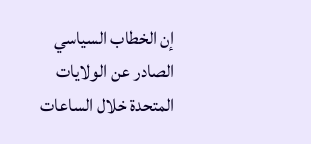إن الخطاب السياسي الصادر عن الولايات المتحدة خلال الساعات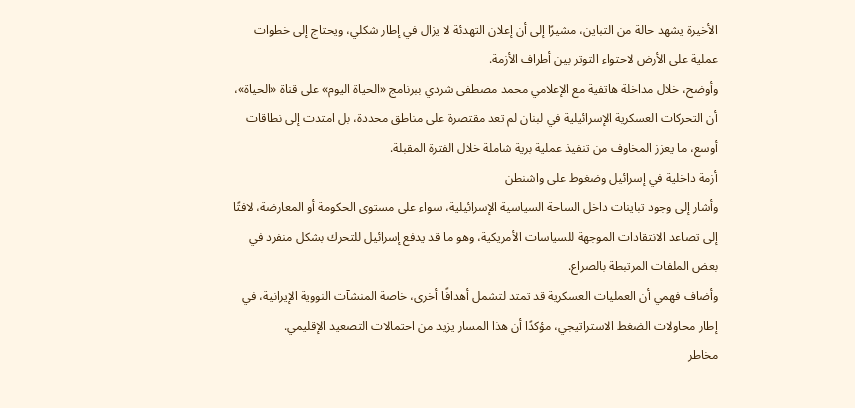الأخيرة يشهد حالة من التباين، مشيرًا إلى أن إعلان التهدئة لا يزال في إطار شكلي، ويحتاج إلى خطوات عملية على الأرض لاحتواء التوتر بين أطراف الأزمة.
وأوضح، خلال مداخلة هاتفية مع الإعلامي محمد مصطفى شردي ببرنامج «الحياة اليوم» على قناة «الحياة»، أن التحركات العسكرية الإسرائيلية في لبنان لم تعد مقتصرة على مناطق محددة، بل امتدت إلى نطاقات أوسع، ما يعزز المخاوف من تنفيذ عملية برية شاملة خلال الفترة المقبلة.
أزمة داخلية في إسرائيل وضغوط على واشنطن
وأشار إلى وجود تباينات داخل الساحة السياسية الإسرائيلية، سواء على مستوى الحكومة أو المعارضة، لافتًا إلى تصاعد الانتقادات الموجهة للسياسات الأمريكية، وهو ما قد يدفع إسرائيل للتحرك بشكل منفرد في بعض الملفات المرتبطة بالصراع.
وأضاف فهمي أن العمليات العسكرية قد تمتد لتشمل أهدافًا أخرى، خاصة المنشآت النووية الإيرانية، في إطار محاولات الضغط الاستراتيجي، مؤكدًا أن هذا المسار يزيد من احتمالات التصعيد الإقليمي.
مخاطر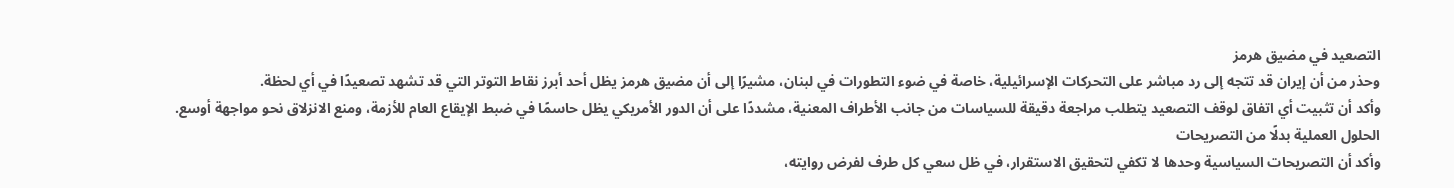التصعيد في مضيق هرمز
وحذر من أن إيران قد تتجه إلى رد مباشر على التحركات الإسرائيلية، خاصة في ضوء التطورات في لبنان، مشيرًا إلى أن مضيق هرمز يظل أحد أبرز نقاط التوتر التي قد تشهد تصعيدًا في أي لحظة.
وأكد أن تثبيت أي اتفاق لوقف التصعيد يتطلب مراجعة دقيقة للسياسات من جانب الأطراف المعنية، مشددًا على أن الدور الأمريكي يظل حاسمًا في ضبط الإيقاع العام للأزمة، ومنع الانزلاق نحو مواجهة أوسع.
الحلول العملية بدلًا من التصريحات
وأكد أن التصريحات السياسية وحدها لا تكفي لتحقيق الاستقرار، في ظل سعي كل طرف لفرض روايته،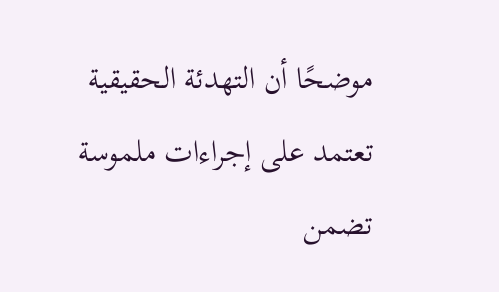موضحًا أن التهدئة الحقيقية تعتمد على إجراءات ملموسة تضمن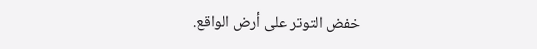خفض التوتر على أرض الواقع.